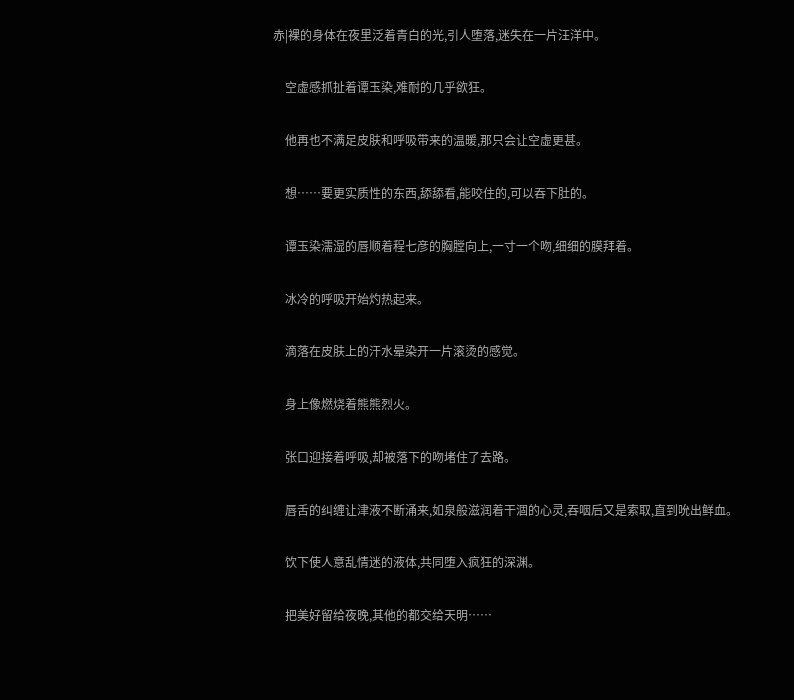赤|裸的身体在夜里泛着青白的光,引人堕落,迷失在一片汪洋中。

    空虚感抓扯着谭玉染,难耐的几乎欲狂。

    他再也不满足皮肤和呼吸带来的温暖,那只会让空虚更甚。

    想……要更实质性的东西,舔舔看,能咬住的,可以吞下肚的。

    谭玉染濡湿的唇顺着程七彦的胸膛向上,一寸一个吻,细细的膜拜着。

    冰冷的呼吸开始灼热起来。

    滴落在皮肤上的汗水晕染开一片滚烫的感觉。

    身上像燃烧着熊熊烈火。

    张口迎接着呼吸,却被落下的吻堵住了去路。

    唇舌的纠缠让津液不断涌来,如泉般滋润着干涸的心灵,吞咽后又是索取,直到吮出鲜血。

    饮下使人意乱情迷的液体,共同堕入疯狂的深渊。

    把美好留给夜晚,其他的都交给天明……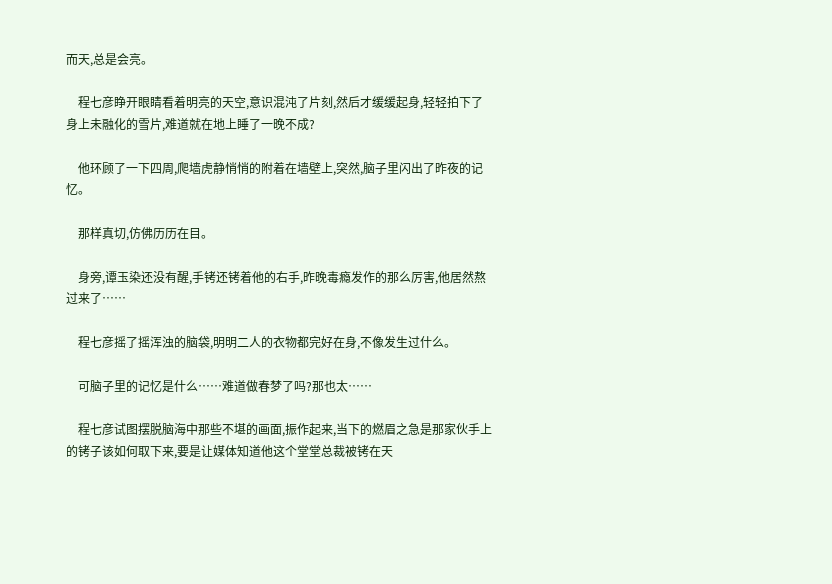而天,总是会亮。

    程七彦睁开眼睛看着明亮的天空,意识混沌了片刻,然后才缓缓起身,轻轻拍下了身上未融化的雪片,难道就在地上睡了一晚不成?

    他环顾了一下四周,爬墙虎静悄悄的附着在墙壁上,突然,脑子里闪出了昨夜的记忆。

    那样真切,仿佛历历在目。

    身旁,谭玉染还没有醒,手铐还铐着他的右手,昨晚毒瘾发作的那么厉害,他居然熬过来了……

    程七彦摇了摇浑浊的脑袋,明明二人的衣物都完好在身,不像发生过什么。

    可脑子里的记忆是什么……难道做春梦了吗?那也太……

    程七彦试图摆脱脑海中那些不堪的画面,振作起来,当下的燃眉之急是那家伙手上的铐子该如何取下来,要是让媒体知道他这个堂堂总裁被铐在天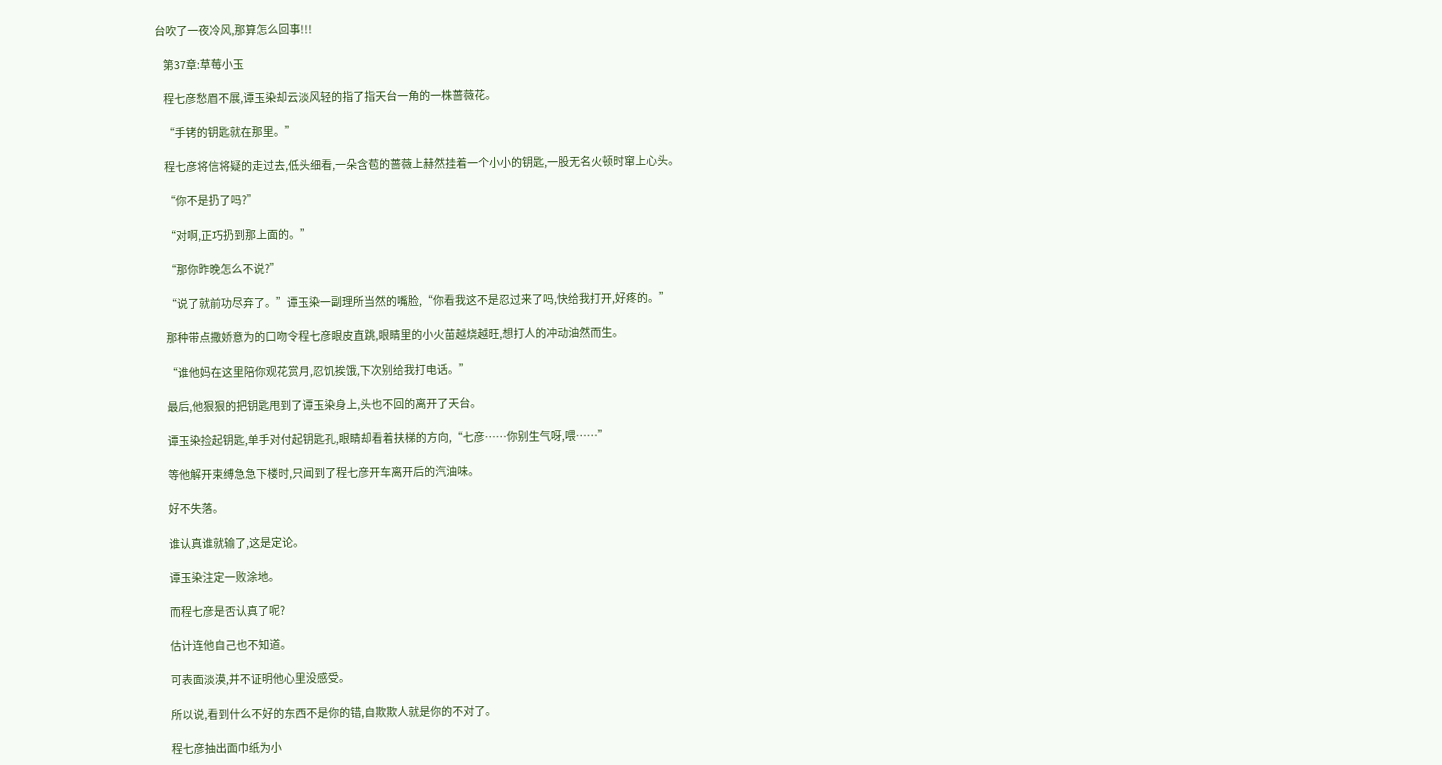台吹了一夜冷风,那算怎么回事!!!

    第37章:草莓小玉

    程七彦愁眉不展,谭玉染却云淡风轻的指了指天台一角的一株蔷薇花。

    “手铐的钥匙就在那里。”

    程七彦将信将疑的走过去,低头细看,一朵含苞的蔷薇上赫然挂着一个小小的钥匙,一股无名火顿时窜上心头。

    “你不是扔了吗?”

    “对啊,正巧扔到那上面的。”

    “那你昨晚怎么不说?”

    “说了就前功尽弃了。”谭玉染一副理所当然的嘴脸,“你看我这不是忍过来了吗,快给我打开,好疼的。”

    那种带点撒娇意为的口吻令程七彦眼皮直跳,眼睛里的小火苗越烧越旺,想打人的冲动油然而生。

    “谁他妈在这里陪你观花赏月,忍饥挨饿,下次别给我打电话。”

    最后,他狠狠的把钥匙甩到了谭玉染身上,头也不回的离开了天台。

    谭玉染捡起钥匙,单手对付起钥匙孔,眼睛却看着扶梯的方向,“七彦……你别生气呀,喂……”

    等他解开束缚急急下楼时,只闻到了程七彦开车离开后的汽油味。

    好不失落。

    谁认真谁就输了,这是定论。

    谭玉染注定一败涂地。

    而程七彦是否认真了呢?

    估计连他自己也不知道。

    可表面淡漠,并不证明他心里没感受。

    所以说,看到什么不好的东西不是你的错,自欺欺人就是你的不对了。

    程七彦抽出面巾纸为小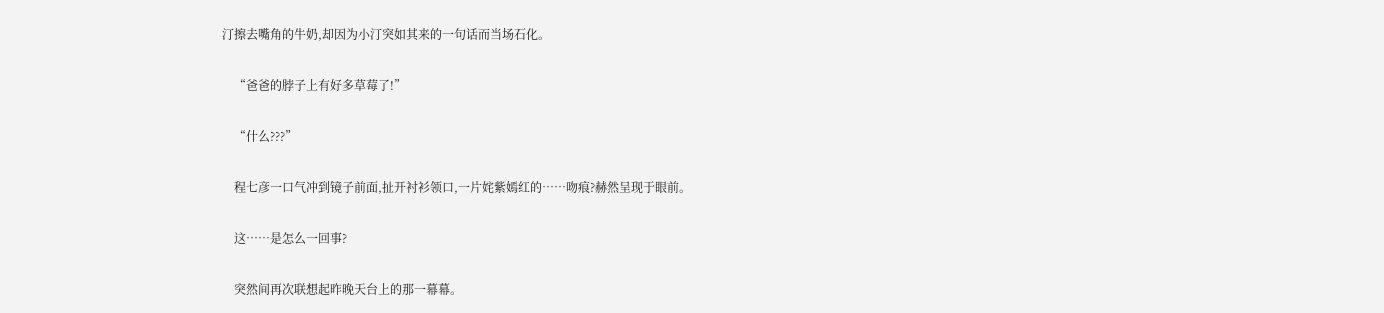汀擦去嘴角的牛奶,却因为小汀突如其来的一句话而当场石化。

    “爸爸的脖子上有好多草莓了!”

    “什么???”

    程七彦一口气冲到镜子前面,扯开衬衫领口,一片姹紫嫣红的……吻痕?赫然呈现于眼前。

    这……是怎么一回事?

    突然间再次联想起昨晚天台上的那一幕幕。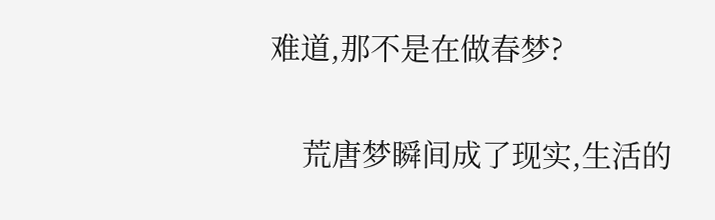难道,那不是在做春梦?

    荒唐梦瞬间成了现实,生活的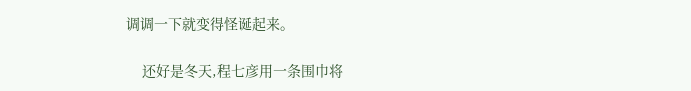调调一下就变得怪诞起来。

    还好是冬天,程七彦用一条围巾将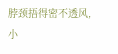脖颈捂得密不透风,小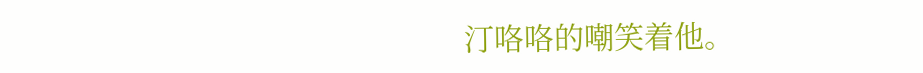汀咯咯的嘲笑着他。